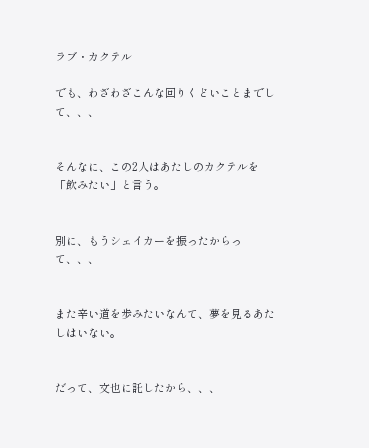ラブ・カクテル

でも、わざわざこんな回りくどいことまでして、、、


そんなに、この2人はあたしのカクテルを「飲みたい」と言う。


別に、もうシェイカーを振ったからって、、、


また辛い道を歩みたいなんて、夢を見るあたしはいない。


だって、文也に託したから、、、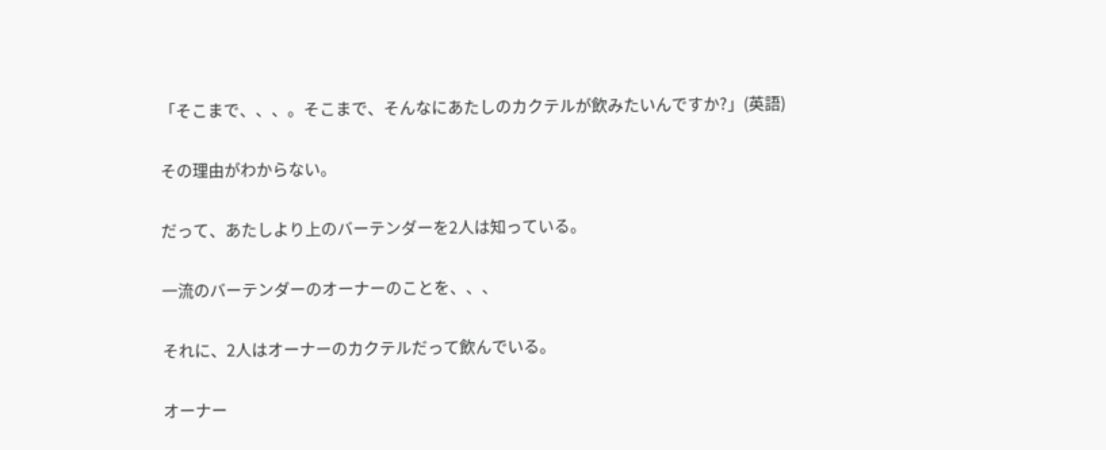「そこまで、、、。そこまで、そんなにあたしのカクテルが飲みたいんですか?」(英語)


その理由がわからない。


だって、あたしより上のバーテンダーを2人は知っている。


一流のバーテンダーのオーナーのことを、、、


それに、2人はオーナーのカクテルだって飲んでいる。


オーナー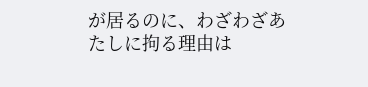が居るのに、わざわざあたしに拘る理由は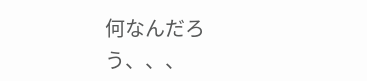何なんだろう、、、